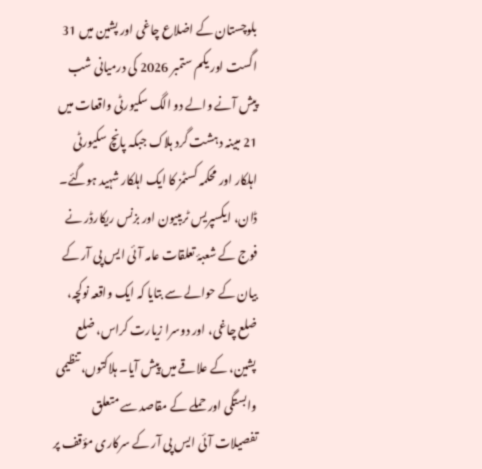بلوچستان کے اضلاع چاغی اور پشین میں 31 اگست اور یکم ستمبر 2026 کی درمیانی شب پیش آنے والے دو الگ سکیورٹی واقعات میں 21 مبینہ دہشت گرد ہلاک جبکہ پانچ سکیورٹی اہلکار اور محکمہ کسٹمز کا ایک اہلکار شہید ہوگئے۔ ڈان، ایکسپریس ٹریبیون اور بزنس ریکارڈر نے فوج کے شعبۂ تعلقات عامہ آئی ایس پی آر کے بیان کے حوالے سے بتایا کہ ایک واقعہ نوکچہ، ضلع چاغی، اور دوسرا زیارت کراس، ضلع پشین، کے علاقے میں پیش آیا۔ ہلاکتوں، تنظیمی وابستگی اور حملے کے مقاصد سے متعلق تفصیلات آئی ایس پی آر کے سرکاری مؤقف پر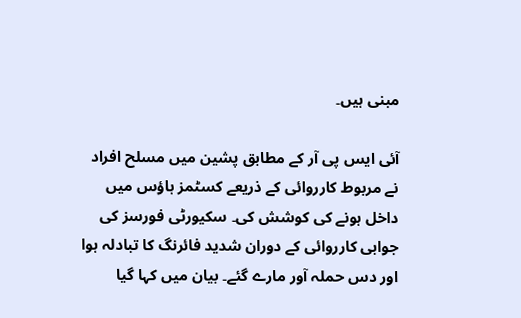مبنی ہیں۔

آئی ایس پی آر کے مطابق پشین میں مسلح افراد نے مربوط کارروائی کے ذریعے کسٹمز ہاؤس میں داخل ہونے کی کوشش کی۔ سکیورٹی فورسز کی جوابی کارروائی کے دوران شدید فائرنگ کا تبادلہ ہوا اور دس حملہ آور مارے گئے۔ بیان میں کہا گیا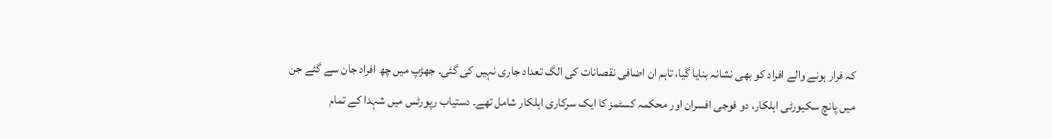کہ فرار ہونے والے افراد کو بھی نشانہ بنایا گیا، تاہم ان اضافی نقصانات کی الگ تعداد جاری نہیں کی گئی۔ جھڑپ میں چھ افراد جان سے گئے جن میں پانچ سکیورٹی اہلکار، دو فوجی افسران اور محکمہ کسٹمز کا ایک سرکاری اہلکار شامل تھے۔ دستیاب رپورٹس میں شہدا کے تمام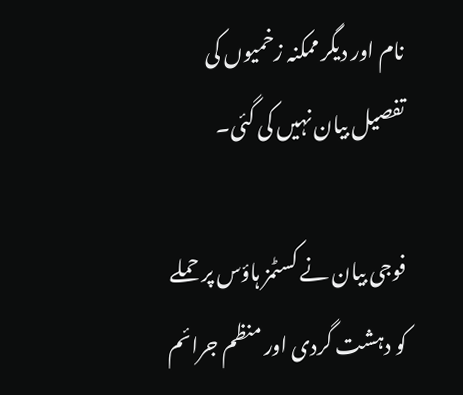نام اور دیگر ممکنہ زخمیوں کی تفصیل بیان نہیں کی گئی۔

فوجی بیان نے کسٹمز ہاؤس پر حملے کو دہشت گردی اور منظم جرائم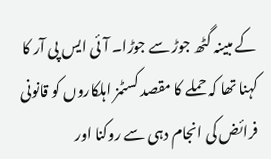کے مبینہ گٹھ جوڑ سے جوڑا۔ آئی ایس پی آر کا کہنا تھا کہ حملے کا مقصد کسٹمز اہلکاروں کو قانونی فرائض کی انجام دہی سے روکنا اور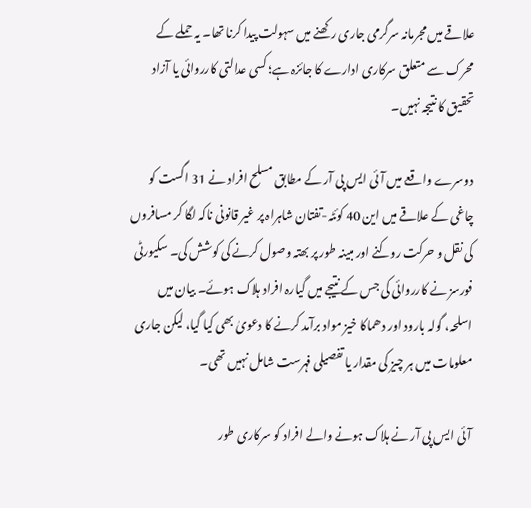علاقے میں مجرمانہ سرگرمی جاری رکھنے میں سہولت پیدا کرنا تھا۔ یہ حملے کے محرک سے متعلق سرکاری ادارے کا جائزہ ہے؛ کسی عدالتی کارروائی یا آزاد تحقیق کا نتیجہ نہیں۔

دوسرے واقعے میں آئی ایس پی آر کے مطابق مسلح افراد نے 31 اگست کو چاغی کے علاقے میں این 40 کوئٹہ-تفتان شاہراہ پر غیر قانونی ناکہ لگا کر مسافروں کی نقل و حرکت روکنے اور مبینہ طور پر بھتہ وصول کرنے کی کوشش کی۔ سکیورٹی فورسز نے کارروائی کی جس کے نتیجے میں گیارہ افراد ہلاک ہوئے۔ بیان میں اسلحہ، گولہ بارود اور دھماکا خیز مواد برآمد کرنے کا دعویٰ بھی کیا گیا، لیکن جاری معلومات میں ہر چیز کی مقدار یا تفصیلی فہرست شامل نہیں تھی۔

آئی ایس پی آر نے ہلاک ہونے والے افراد کو سرکاری طور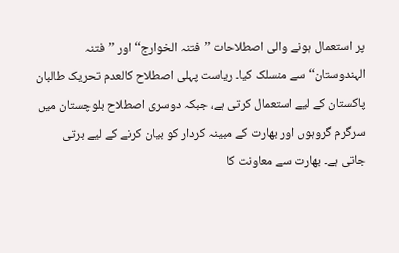پر استعمال ہونے والی اصطلاحات ’’فتنہ الخوارج‘‘ اور ’’فتنہ الہندوستان‘‘ سے منسلک کیا۔ ریاست پہلی اصطلاح کالعدم تحریک طالبان پاکستان کے لیے استعمال کرتی ہے، جبکہ دوسری اصطلاح بلوچستان میں سرگرم گروہوں اور بھارت کے مبینہ کردار کو بیان کرنے کے لیے برتی جاتی ہے۔ بھارت سے معاونت کا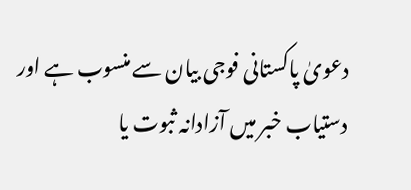دعویٰ پاکستانی فوجی بیان سے منسوب ہے اور دستیاب خبر میں آزادانہ ثبوت یا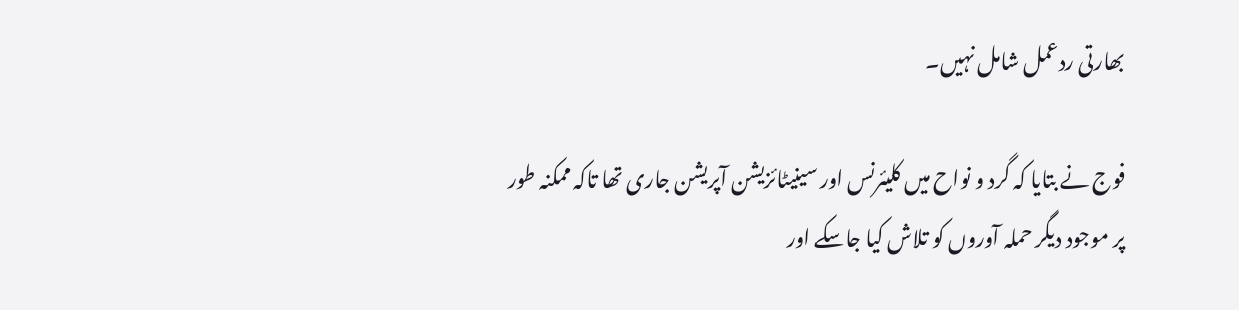بھارتی ردعمل شامل نہیں۔

فوج نے بتایا کہ گرد و نواح میں کلیئرنس اور سینیٹائزیشن آپریشن جاری تھا تاکہ ممکنہ طور پر موجود دیگر حملہ آوروں کو تلاش کیا جاسکے اور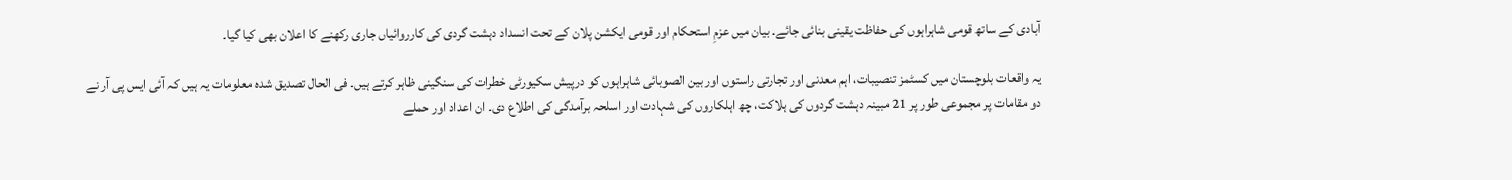آبادی کے ساتھ قومی شاہراہوں کی حفاظت یقینی بنائی جائے۔ بیان میں عزمِ استحکام اور قومی ایکشن پلان کے تحت انسداد دہشت گردی کی کارروائیاں جاری رکھنے کا اعلان بھی کیا گیا۔

یہ واقعات بلوچستان میں کسٹمز تنصیبات، اہم معدنی اور تجارتی راستوں اور بین الصوبائی شاہراہوں کو درپیش سکیورٹی خطرات کی سنگینی ظاہر کرتے ہیں۔ فی الحال تصدیق شدہ معلومات یہ ہیں کہ آئی ایس پی آر نے دو مقامات پر مجموعی طور پر 21 مبینہ دہشت گردوں کی ہلاکت، چھ اہلکاروں کی شہادت اور اسلحہ برآمدگی کی اطلاع دی۔ ان اعداد اور حملے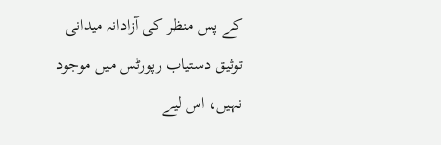کے پس منظر کی آزادانہ میدانی توثیق دستیاب رپورٹس میں موجود نہیں، اس لیے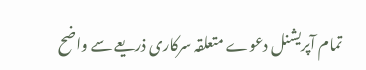تمام آپریشنل دعوے متعلقہ سرکاری ذریعے سے واضح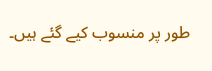طور پر منسوب کیے گئے ہیں۔